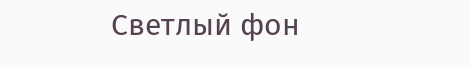Светлый фон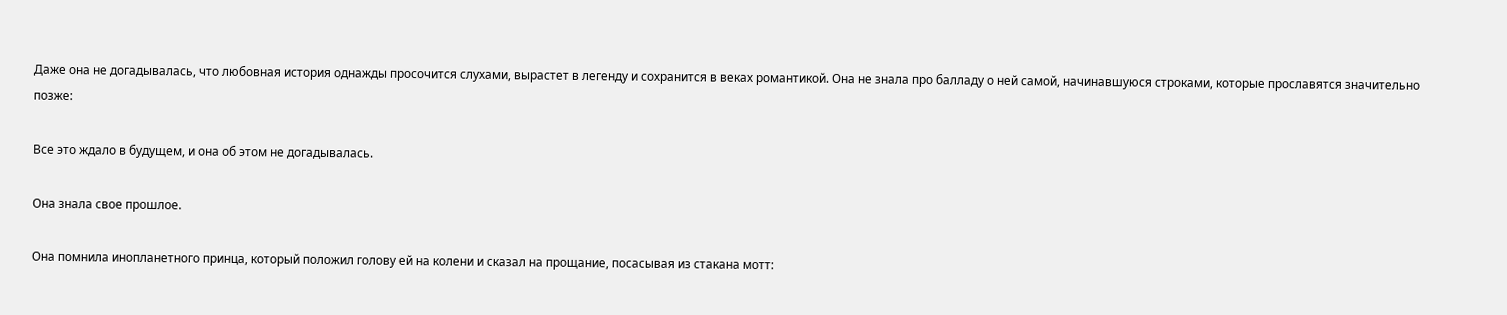Даже она не догадывалась, что любовная история однажды просочится слухами, вырастет в легенду и сохранится в веках романтикой. Она не знала про балладу о ней самой, начинавшуюся строками, которые прославятся значительно позже:

Все это ждало в будущем, и она об этом не догадывалась.

Она знала свое прошлое.

Она помнила инопланетного принца, который положил голову ей на колени и сказал на прощание, посасывая из стакана мотт: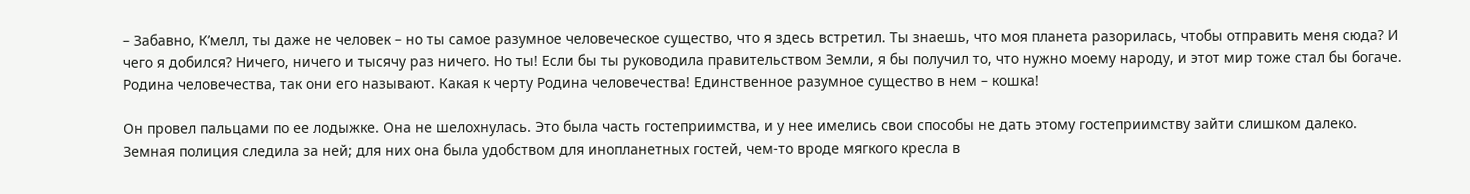– Забавно, К’мелл, ты даже не человек – но ты самое разумное человеческое существо, что я здесь встретил. Ты знаешь, что моя планета разорилась, чтобы отправить меня сюда? И чего я добился? Ничего, ничего и тысячу раз ничего. Но ты! Если бы ты руководила правительством Земли, я бы получил то, что нужно моему народу, и этот мир тоже стал бы богаче. Родина человечества, так они его называют. Какая к черту Родина человечества! Единственное разумное существо в нем – кошка!

Он провел пальцами по ее лодыжке. Она не шелохнулась. Это была часть гостеприимства, и у нее имелись свои способы не дать этому гостеприимству зайти слишком далеко. Земная полиция следила за ней; для них она была удобством для инопланетных гостей, чем-то вроде мягкого кресла в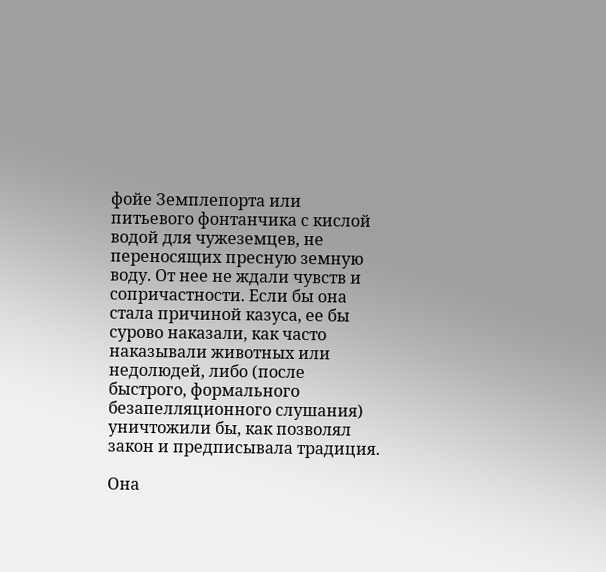фойе Земплепорта или питьевого фонтанчика с кислой водой для чужеземцев, не переносящих пресную земную воду. От нее не ждали чувств и сопричастности. Если бы она стала причиной казуса, ее бы сурово наказали, как часто наказывали животных или недолюдей, либо (после быстрого, формального безапелляционного слушания) уничтожили бы, как позволял закон и предписывала традиция.

Она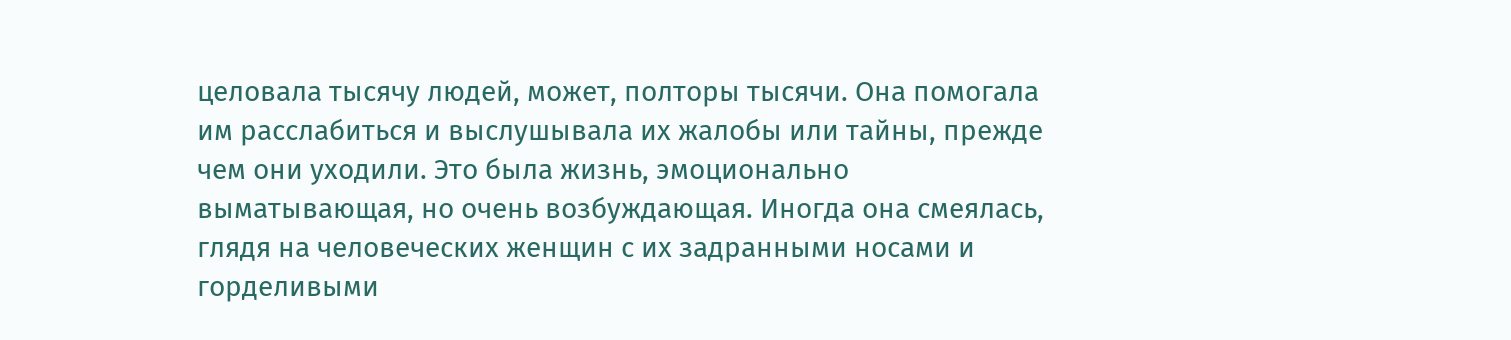целовала тысячу людей, может, полторы тысячи. Она помогала им расслабиться и выслушывала их жалобы или тайны, прежде чем они уходили. Это была жизнь, эмоционально выматывающая, но очень возбуждающая. Иногда она смеялась, глядя на человеческих женщин с их задранными носами и горделивыми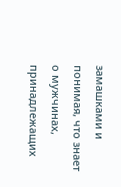замашками и понимая, что знает о мужчинах, принадлежащих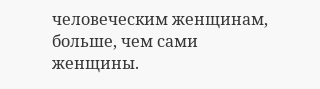человеческим женщинам, больше, чем сами женщины.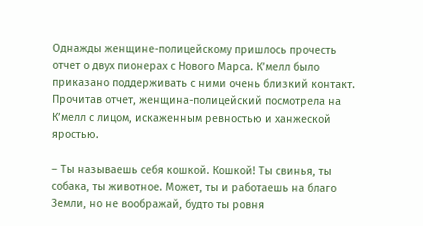Однажды женщине-полицейскому пришлось прочесть отчет о двух пионерах с Нового Марса. К’мелл было приказано поддерживать с ними очень близкий контакт. Прочитав отчет, женщина-полицейский посмотрела на К’мелл с лицом, искаженным ревностью и ханжеской яростью.

– Ты называешь себя кошкой. Кошкой! Ты свинья, ты собака, ты животное. Может, ты и работаешь на благо Земли, но не воображай, будто ты ровня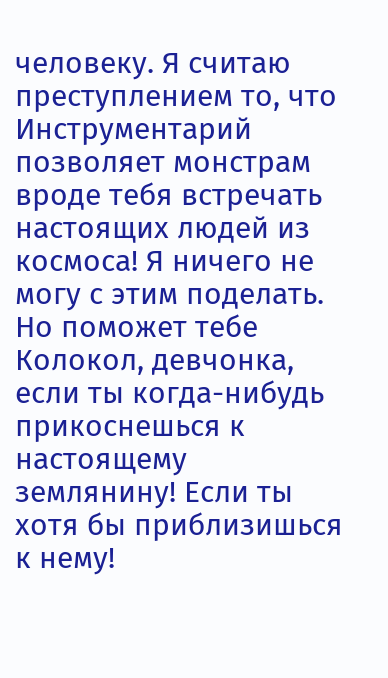человеку. Я считаю преступлением то, что Инструментарий позволяет монстрам вроде тебя встречать настоящих людей из космоса! Я ничего не могу с этим поделать. Но поможет тебе Колокол, девчонка, если ты когда-нибудь прикоснешься к настоящему землянину! Если ты хотя бы приблизишься к нему!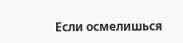Если осмелишься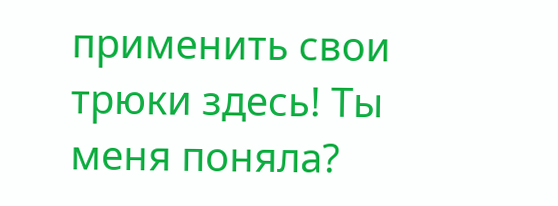применить свои трюки здесь! Ты меня поняла?